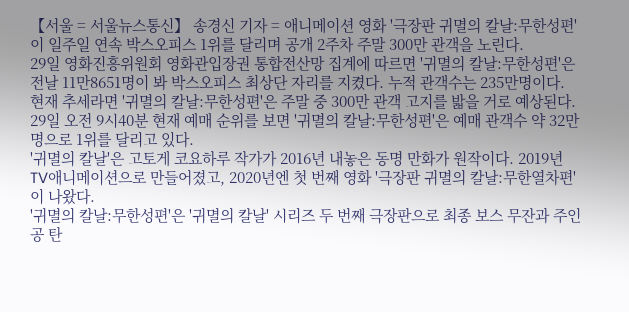【서울 = 서울뉴스통신】 송경신 기자 = 애니메이션 영화 '극장판 귀멸의 칼날:무한성편'이 일주일 연속 박스오피스 1위를 달리며 공개 2주차 주말 300만 관객을 노린다.
29일 영화진흥위원회 영화관입장권 통합전산망 집계에 따르면 '귀멸의 칼날:무한성편'은 전날 11만8651명이 봐 박스오피스 최상단 자리를 지켰다. 누적 관객수는 235만명이다.
현재 추세라면 '귀멸의 칼날:무한성편'은 주말 중 300만 관객 고지를 밟을 거로 예상된다. 29일 오전 9시40분 현재 예매 순위를 보면 '귀멸의 칼날:무한성편'은 예매 관객수 약 32만명으로 1위를 달리고 있다.
'귀멸의 칼날'은 고토게 코요하루 작가가 2016년 내놓은 동명 만화가 원작이다. 2019년 TV애니메이션으로 만들어졌고, 2020년엔 첫 번째 영화 '극장판 귀멸의 칼날:무한열차편'이 나왔다.
'귀멸의 칼날:무한성편'은 '귀멸의 칼날' 시리즈 두 번째 극장판으로 최종 보스 무잔과 주인공 탄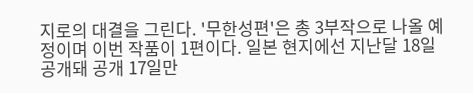지로의 대결을 그린다. '무한성편'은 총 3부작으로 나올 예정이며 이번 작품이 1편이다. 일본 현지에선 지난달 18일 공개돼 공개 17일만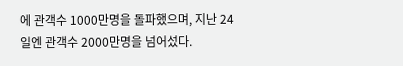에 관객수 1000만명을 돌파했으며, 지난 24일엔 관객수 2000만명을 넘어섰다.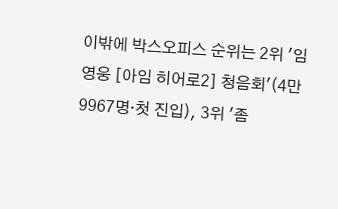이밖에 박스오피스 순위는 2위 '임영웅 [아임 히어로2] 청음회'(4만9967명·첫 진입), 3위 '좀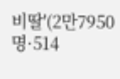비딸'(2만7950명·514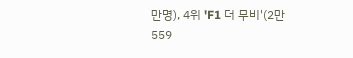만명), 4위 'F1 더 무비'(2만559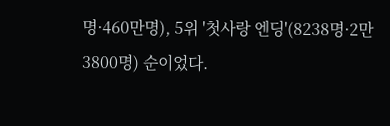명·460만명), 5위 '첫사랑 엔딩'(8238명·2만3800명) 순이었다.